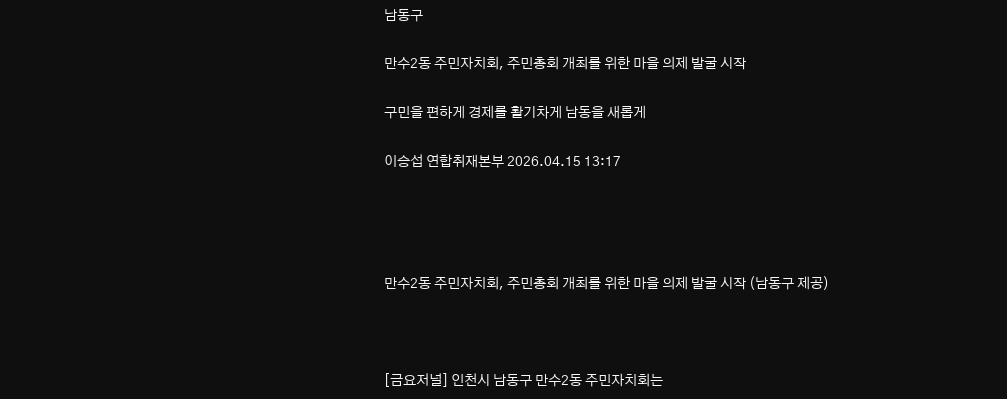남동구

만수2동 주민자치회, 주민총회 개최를 위한 마을 의제 발굴 시작

구민을 편하게 경제를 활기차게 남동을 새롭게

이승섭 연합취재본부 2026.04.15 13:17




만수2동 주민자치회, 주민총회 개최를 위한 마을 의제 발굴 시작 (남동구 제공)



[금요저널] 인천시 남동구 만수2동 주민자치회는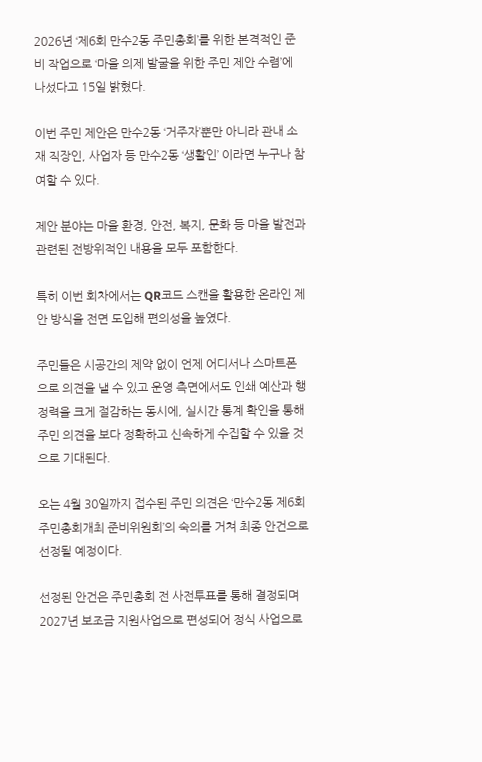2026년 ‘제6회 만수2동 주민총회’를 위한 본격적인 준비 작업으로 ‘마을 의제 발굴을 위한 주민 제안 수렴’에 나섰다고 15일 밝혔다.

이번 주민 제안은 만수2동 ‘거주자’뿐만 아니라 관내 소재 직장인, 사업자 등 만수2동 ‘생활인’ 이라면 누구나 참여할 수 있다.

제안 분야는 마을 환경, 안전, 복지, 문화 등 마을 발전과 관련된 전방위적인 내용을 모두 포함한다.

특히 이번 회차에서는 QR코드 스캔을 활용한 온라인 제안 방식을 전면 도입해 편의성을 높였다.

주민들은 시공간의 제약 없이 언제 어디서나 스마트폰으로 의견을 낼 수 있고 운영 측면에서도 인쇄 예산과 행정력을 크게 절감하는 동시에, 실시간 통계 확인을 통해 주민 의견을 보다 정확하고 신속하게 수집할 수 있을 것으로 기대된다.

오는 4월 30일까지 접수된 주민 의견은 ‘만수2동 제6회 주민총회개최 준비위원회’의 숙의를 거쳐 최종 안건으로 선정될 예정이다.

선정된 안건은 주민총회 전 사전투표를 통해 결정되며 2027년 보조금 지원사업으로 편성되어 정식 사업으로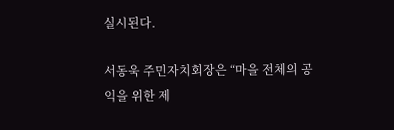실시된다.

서동욱 주민자치회장은 “마을 전체의 공익을 위한 제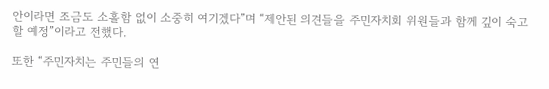안이라면 조금도 소홀함 없이 소중히 여기겠다”며 “제안된 의견들을 주민자치회 위원들과 함께 깊이 숙고할 예정”이라고 전했다.

또한 “주민자치는 주민들의 연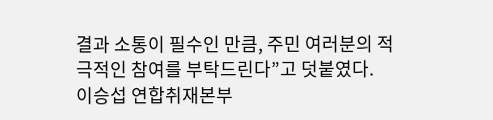결과 소통이 필수인 만큼, 주민 여러분의 적극적인 참여를 부탁드린다”고 덧붙였다.
이승섭 연합취재본부